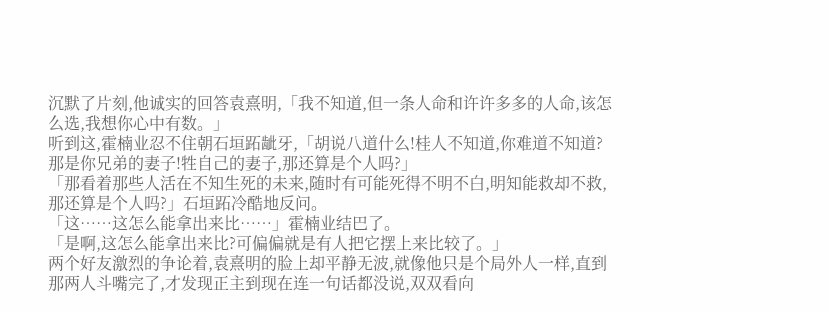沉默了片刻,他诚实的回答袁熹明,「我不知道,但一条人命和许许多多的人命,该怎么选,我想你心中有数。」
听到这,霍楠业忍不住朝石垣跖龇牙,「胡说八道什么!桂人不知道,你难道不知道?那是你兄弟的妻子!牲自己的妻子,那还算是个人吗?」
「那看着那些人活在不知生死的未来,随时有可能死得不明不白,明知能救却不救,那还算是个人吗?」石垣跖冷酷地反问。
「这……这怎么能拿出来比……」霍楠业结巴了。
「是啊,这怎么能拿出来比?可偏偏就是有人把它摆上来比较了。」
两个好友激烈的争论着,袁熹明的脸上却平静无波,就像他只是个局外人一样,直到那两人斗嘴完了,才发现正主到现在连一句话都没说,双双看向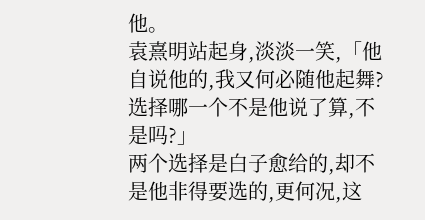他。
袁熹明站起身,淡淡一笑,「他自说他的,我又何必随他起舞?选择哪一个不是他说了算,不是吗?」
两个选择是白子愈给的,却不是他非得要选的,更何况,这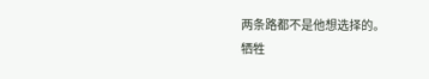两条路都不是他想选择的。
牺牲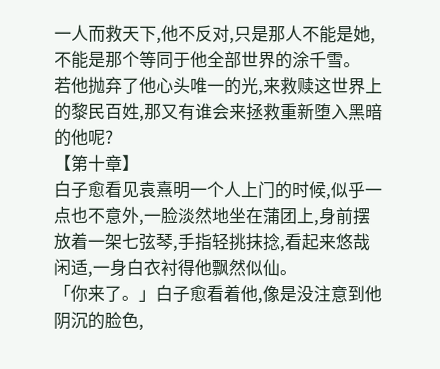一人而救天下,他不反对,只是那人不能是她,不能是那个等同于他全部世界的涂千雪。
若他抛弃了他心头唯一的光,来救赎这世界上的黎民百姓,那又有谁会来拯救重新堕入黑暗的他呢?
【第十章】
白子愈看见袁熹明一个人上门的时候,似乎一点也不意外,一脸淡然地坐在蒲团上,身前摆放着一架七弦琴,手指轻挑抹捻,看起来悠哉闲适,一身白衣衬得他飘然似仙。
「你来了。」白子愈看着他,像是没注意到他阴沉的脸色,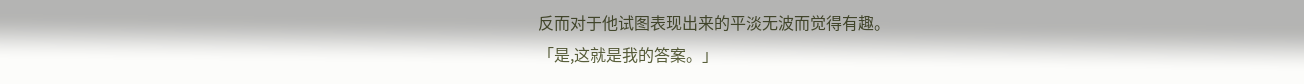反而对于他试图表现出来的平淡无波而觉得有趣。
「是,这就是我的答案。」